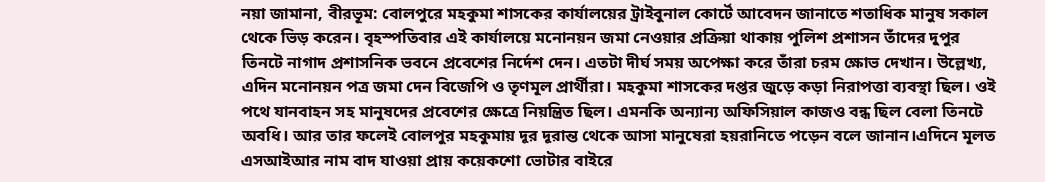নয়া জামানা, বীরভূম: বোলপুরে মহকুমা শাসকের কার্যালয়ের ট্রাইবুনাল কোর্টে আবেদন জানাতে শতাধিক মানুষ সকাল থেকে ভিড় করেন। বৃহস্পতিবার এই কার্যালয়ে মনোনয়ন জমা নেওয়ার প্রক্রিয়া থাকায় পুলিশ প্রশাসন তাঁদের দুপুর তিনটে নাগাদ প্রশাসনিক ভবনে প্রবেশের নির্দেশ দেন। এতটা দীর্ঘ সময় অপেক্ষা করে তাঁরা চরম ক্ষোভ দেখান। উল্লেখ্য, এদিন মনোনয়ন পত্র জমা দেন বিজেপি ও তৃণমূল প্রার্থীরা। মহকুমা শাসকের দপ্তর জুড়ে কড়া নিরাপত্তা ব্যবস্থা ছিল। ওই পথে যানবাহন সহ মানুষদের প্রবেশের ক্ষেত্রে নিয়ন্ত্রিত ছিল। এমনকি অন্যান্য অফিসিয়াল কাজও বন্ধ ছিল বেলা তিনটে অবধি। আর তার ফলেই বোলপুর মহকুমায় দূর দূরান্ত থেকে আসা মানুষেরা হয়রানিতে পড়েন বলে জানান।এদিনে মূলত এসআইআর নাম বাদ যাওয়া প্রায় কয়েকশো ভোটার বাইরে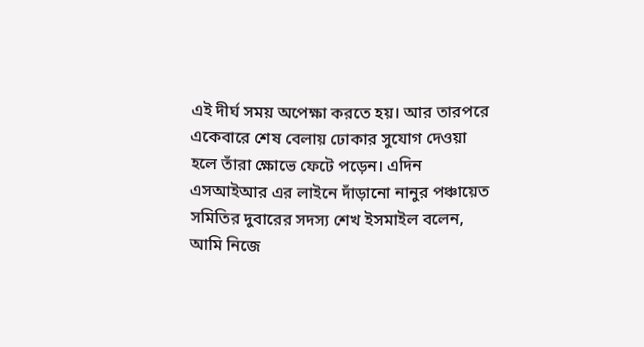এই দীর্ঘ সময় অপেক্ষা করতে হয়। আর তারপরে একেবারে শেষ বেলায় ঢোকার সুযোগ দেওয়া হলে তাঁরা ক্ষোভে ফেটে পড়েন। এদিন এসআইআর এর লাইনে দাঁড়ানো নানুর পঞ্চায়েত সমিতির দুবারের সদস্য শেখ ইসমাইল বলেন, আমি নিজে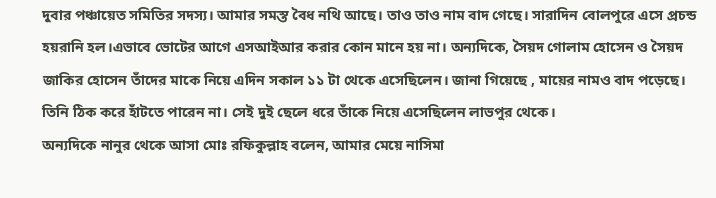দুবার পঞ্চায়েত সমিতির সদস্য। আমার সমস্ত বৈধ নথি আছে। তাও তাও নাম বাদ গেছে। সারাদিন বোলপুরে এসে প্রচন্ড হয়রানি হল।এভাবে ভোটের আগে এসআইআর করার কোন মানে হয় না। অন্যদিকে, সৈয়দ গোলাম হোসেন ও সৈয়দ জাকির হোসেন তাঁদের মাকে নিয়ে এদিন সকাল ১১ টা থেকে এসেছিলেন। জানা গিয়েছে , মায়ের নামও বাদ পড়েছে। তিনি ঠিক করে হাঁটতে পারেন না। সেই দুই ছেলে ধরে তাঁকে নিয়ে এসেছিলেন লাভপুর থেকে।
অন্যদিকে নানুর থেকে আসা মোঃ রফিকুল্লাহ বলেন, আমার মেয়ে নাসিমা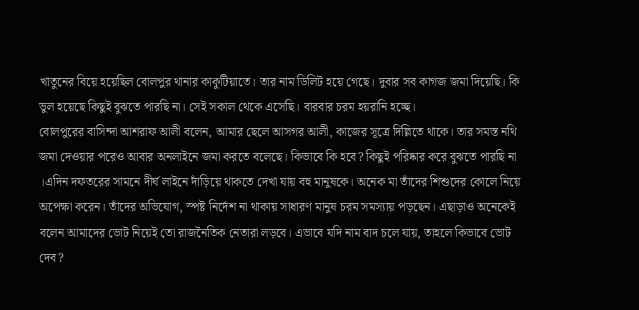খাতুনের বিয়ে হয়েছিল বোলপুর থানার কাকুটিয়াতে। তার নাম ডিলিট হয়ে গেছে। দুবার সব কাগজ জমা দিয়েছি। কি ভুল হয়েছে কিছুই বুঝতে পারছি না। সেই সকাল থেকে এসেছি। বারবার চরম হয়রানি হচ্ছে।
বোলপুরের বাসিন্দা আশরাফ আলী বলেন, আমার ছেলে আসগর আলী, কাজের সূত্রে দিল্লিতে থাকে। তার সমস্ত নথি জমা দেওয়ার পরেও আবার অনলাইনে জমা করতে বলেছে। কিভাবে কি হবে? কিছুই পরিষ্কার করে বুঝতে পারছি না
।এদিন দফতরের সামনে দীর্ঘ লাইনে দাঁড়িয়ে থাকতে দেখা যায় বহু মানুষকে। অনেক মা তাঁদের শিশুদের কোলে নিয়ে অপেক্ষা করেন। তাঁদের অভিযোগ, স্পষ্ট নির্দেশ না থাকায় সাধারণ মানুষ চরম সমস্যায় পড়ছেন। এছাড়াও অনেকেই বলেন আমাদের ভোট নিয়েই তো রাজনৈতিক নেতারা লড়বে। এভাবে যদি নাম বাদ চলে যায়, তাহলে কিভাবে ভোট দেব?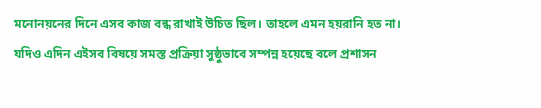মনোনয়নের দিনে এসব কাজ বন্ধ রাখাই উচিত ছিল। তাহলে এমন হয়রানি হত না। যদিও এদিন এইসব বিষয়ে সমস্ত প্রক্রিয়া সুষ্ঠুভাবে সম্পন্ন হয়েছে বলে প্রশাসন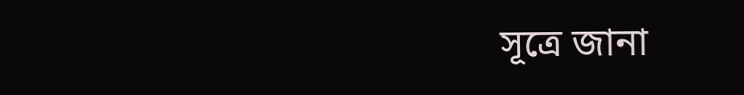সূত্রে জানা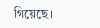গিয়েছে।